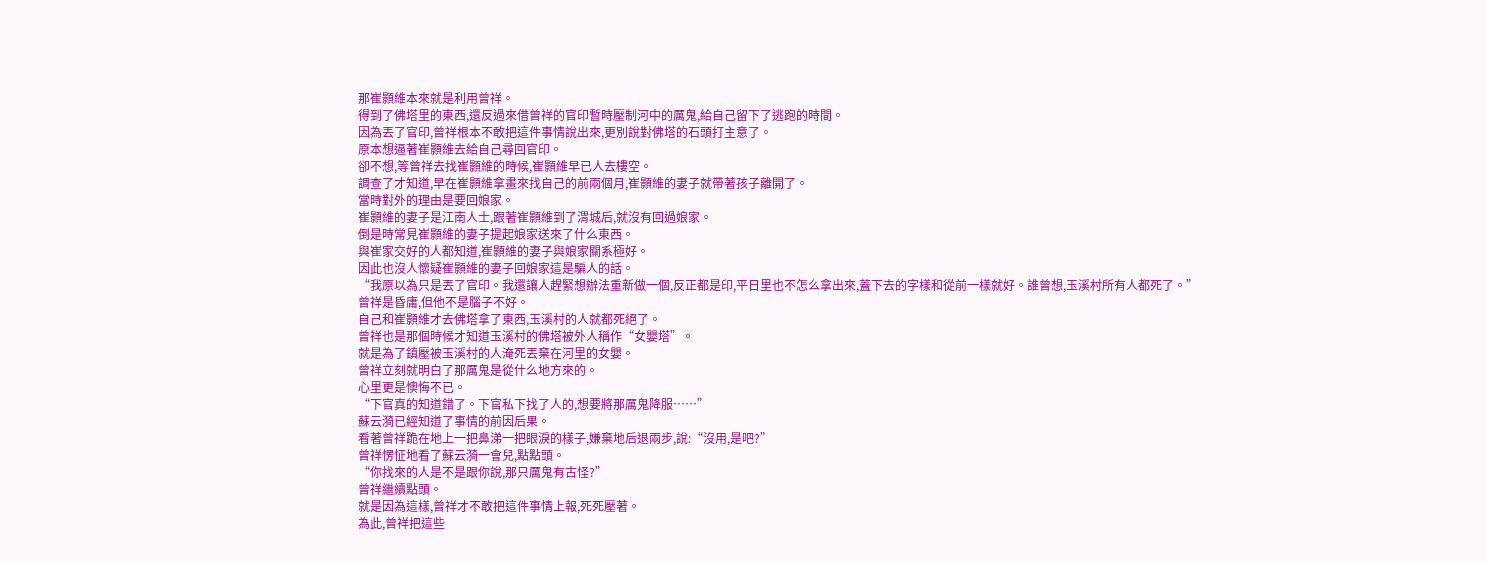那崔顥維本來就是利用曾祥。
得到了佛塔里的東西,還反過來借曾祥的官印暫時壓制河中的厲鬼,給自己留下了逃跑的時間。
因為丟了官印,曾祥根本不敢把這件事情說出來,更別說對佛塔的石頭打主意了。
原本想逼著崔顥維去給自己尋回官印。
卻不想,等曾祥去找崔顥維的時候,崔顥維早已人去樓空。
調查了才知道,早在崔顥維拿畫來找自己的前兩個月,崔顥維的妻子就帶著孩子離開了。
當時對外的理由是要回娘家。
崔顥維的妻子是江南人士,跟著崔顥維到了渭城后,就沒有回過娘家。
倒是時常見崔顥維的妻子提起娘家送來了什么東西。
與崔家交好的人都知道,崔顥維的妻子與娘家關系極好。
因此也沒人懷疑崔顥維的妻子回娘家這是騙人的話。
“我原以為只是丟了官印。我還讓人趕緊想辦法重新做一個,反正都是印,平日里也不怎么拿出來,蓋下去的字樣和從前一樣就好。誰曾想,玉溪村所有人都死了。”
曾祥是昏庸,但他不是腦子不好。
自己和崔顥維才去佛塔拿了東西,玉溪村的人就都死絕了。
曾祥也是那個時候才知道玉溪村的佛塔被外人稱作“女嬰塔”。
就是為了鎮壓被玉溪村的人淹死丟棄在河里的女嬰。
曾祥立刻就明白了那厲鬼是從什么地方來的。
心里更是懊悔不已。
“下官真的知道錯了。下官私下找了人的,想要將那厲鬼降服……”
蘇云漪已經知道了事情的前因后果。
看著曾祥跪在地上一把鼻涕一把眼淚的樣子,嫌棄地后退兩步,說:“沒用,是吧?”
曾祥愣怔地看了蘇云漪一會兒,點點頭。
“你找來的人是不是跟你說,那只厲鬼有古怪?”
曾祥繼續點頭。
就是因為這樣,曾祥才不敢把這件事情上報,死死壓著。
為此,曾祥把這些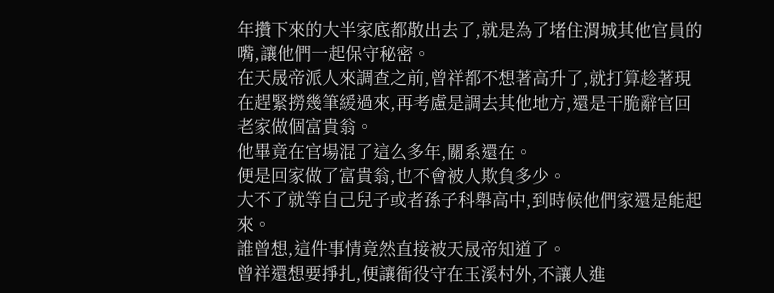年攢下來的大半家底都散出去了,就是為了堵住渭城其他官員的嘴,讓他們一起保守秘密。
在天晟帝派人來調查之前,曾祥都不想著高升了,就打算趁著現在趕緊撈幾筆緩過來,再考慮是調去其他地方,還是干脆辭官回老家做個富貴翁。
他畢竟在官場混了這么多年,關系還在。
便是回家做了富貴翁,也不會被人欺負多少。
大不了就等自己兒子或者孫子科舉高中,到時候他們家還是能起來。
誰曾想,這件事情竟然直接被天晟帝知道了。
曾祥還想要掙扎,便讓衙役守在玉溪村外,不讓人進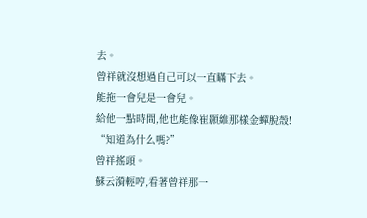去。
曾祥就沒想過自己可以一直瞞下去。
能拖一會兒是一會兒。
給他一點時間,他也能像崔顥維那樣金蟬脫殼!
“知道為什么嗎?”
曾祥搖頭。
蘇云漪輕哼,看著曾祥那一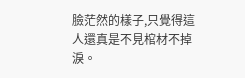臉茫然的樣子,只覺得這人還真是不見棺材不掉淚。